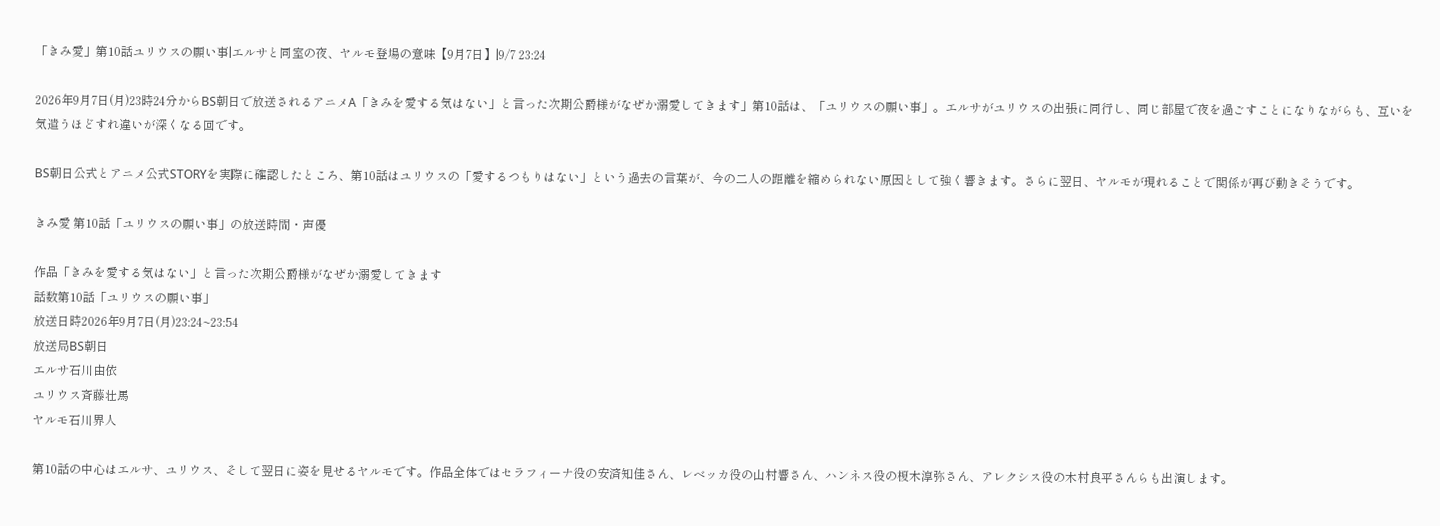「きみ愛」第10話ユリウスの願い事|エルサと同室の夜、ヤルモ登場の意味【9月7日】|9/7 23:24

2026年9月7日(月)23時24分からBS朝日で放送されるアニメA「きみを愛する気はない」と言った次期公爵様がなぜか溺愛してきます」第10話は、「ユリウスの願い事」。エルサがユリウスの出張に同行し、同じ部屋で夜を過ごすことになりながらも、互いを気遣うほどすれ違いが深くなる回です。

BS朝日公式とアニメ公式STORYを実際に確認したところ、第10話はユリウスの「愛するつもりはない」という過去の言葉が、今の二人の距離を縮められない原因として強く響きます。さらに翌日、ヤルモが現れることで関係が再び動きそうです。

きみ愛 第10話「ユリウスの願い事」の放送時間・声優

作品「きみを愛する気はない」と言った次期公爵様がなぜか溺愛してきます
話数第10話「ユリウスの願い事」
放送日時2026年9月7日(月)23:24~23:54
放送局BS朝日
エルサ石川由依
ユリウス斉藤壮馬
ヤルモ石川界人

第10話の中心はエルサ、ユリウス、そして翌日に姿を見せるヤルモです。作品全体ではセラフィーナ役の安済知佳さん、レベッカ役の山村響さん、ハンネス役の榎木淳弥さん、アレクシス役の木村良平さんらも出演します。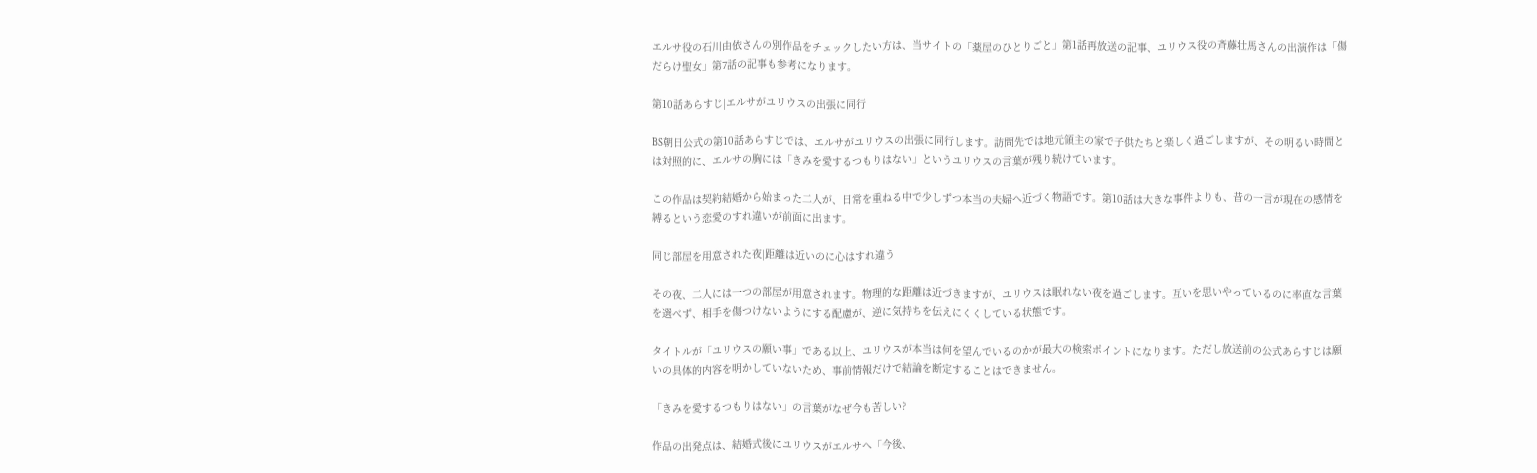エルサ役の石川由依さんの別作品をチェックしたい方は、当サイトの「薬屋のひとりごと」第1話再放送の記事、ユリウス役の斉藤壮馬さんの出演作は「傷だらけ聖女」第7話の記事も参考になります。

第10話あらすじ|エルサがユリウスの出張に同行

BS朝日公式の第10話あらすじでは、エルサがユリウスの出張に同行します。訪問先では地元領主の家で子供たちと楽しく過ごしますが、その明るい時間とは対照的に、エルサの胸には「きみを愛するつもりはない」というユリウスの言葉が残り続けています。

この作品は契約結婚から始まった二人が、日常を重ねる中で少しずつ本当の夫婦へ近づく物語です。第10話は大きな事件よりも、昔の一言が現在の感情を縛るという恋愛のすれ違いが前面に出ます。

同じ部屋を用意された夜|距離は近いのに心はすれ違う

その夜、二人には一つの部屋が用意されます。物理的な距離は近づきますが、ユリウスは眠れない夜を過ごします。互いを思いやっているのに率直な言葉を選べず、相手を傷つけないようにする配慮が、逆に気持ちを伝えにくくしている状態です。

タイトルが「ユリウスの願い事」である以上、ユリウスが本当は何を望んでいるのかが最大の検索ポイントになります。ただし放送前の公式あらすじは願いの具体的内容を明かしていないため、事前情報だけで結論を断定することはできません。

「きみを愛するつもりはない」の言葉がなぜ今も苦しい?

作品の出発点は、結婚式後にユリウスがエルサへ「今後、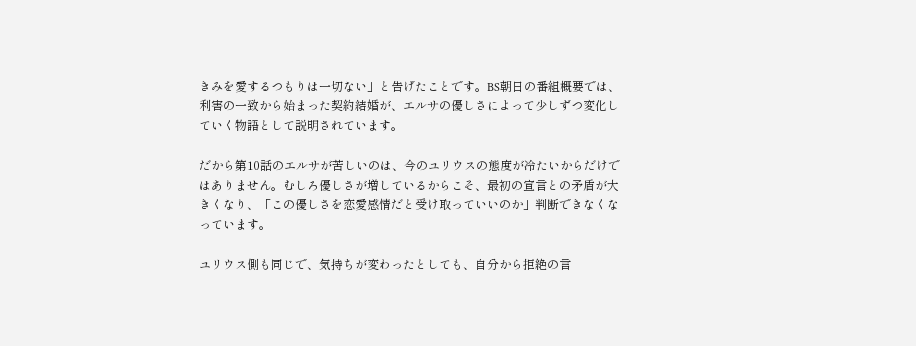きみを愛するつもりは一切ない」と告げたことです。BS朝日の番組概要では、利害の一致から始まった契約結婚が、エルサの優しさによって少しずつ変化していく物語として説明されています。

だから第10話のエルサが苦しいのは、今のユリウスの態度が冷たいからだけではありません。むしろ優しさが増しているからこそ、最初の宣言との矛盾が大きくなり、「この優しさを恋愛感情だと受け取っていいのか」判断できなくなっています。

ユリウス側も同じで、気持ちが変わったとしても、自分から拒絶の言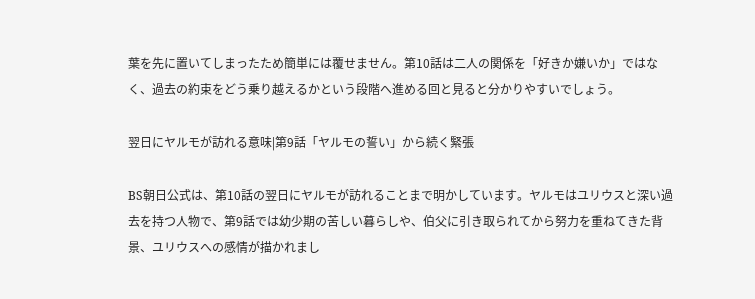葉を先に置いてしまったため簡単には覆せません。第10話は二人の関係を「好きか嫌いか」ではなく、過去の約束をどう乗り越えるかという段階へ進める回と見ると分かりやすいでしょう。

翌日にヤルモが訪れる意味|第9話「ヤルモの誓い」から続く緊張

BS朝日公式は、第10話の翌日にヤルモが訪れることまで明かしています。ヤルモはユリウスと深い過去を持つ人物で、第9話では幼少期の苦しい暮らしや、伯父に引き取られてから努力を重ねてきた背景、ユリウスへの感情が描かれまし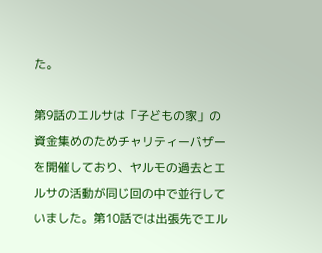た。

第9話のエルサは「子どもの家」の資金集めのためチャリティーバザーを開催しており、ヤルモの過去とエルサの活動が同じ回の中で並行していました。第10話では出張先でエル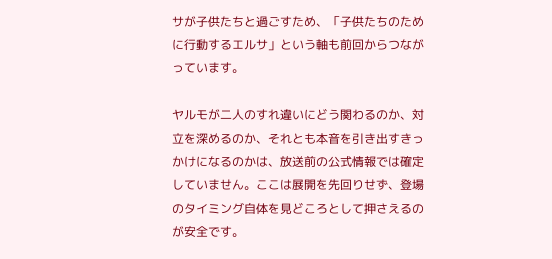サが子供たちと過ごすため、「子供たちのために行動するエルサ」という軸も前回からつながっています。

ヤルモが二人のすれ違いにどう関わるのか、対立を深めるのか、それとも本音を引き出すきっかけになるのかは、放送前の公式情報では確定していません。ここは展開を先回りせず、登場のタイミング自体を見どころとして押さえるのが安全です。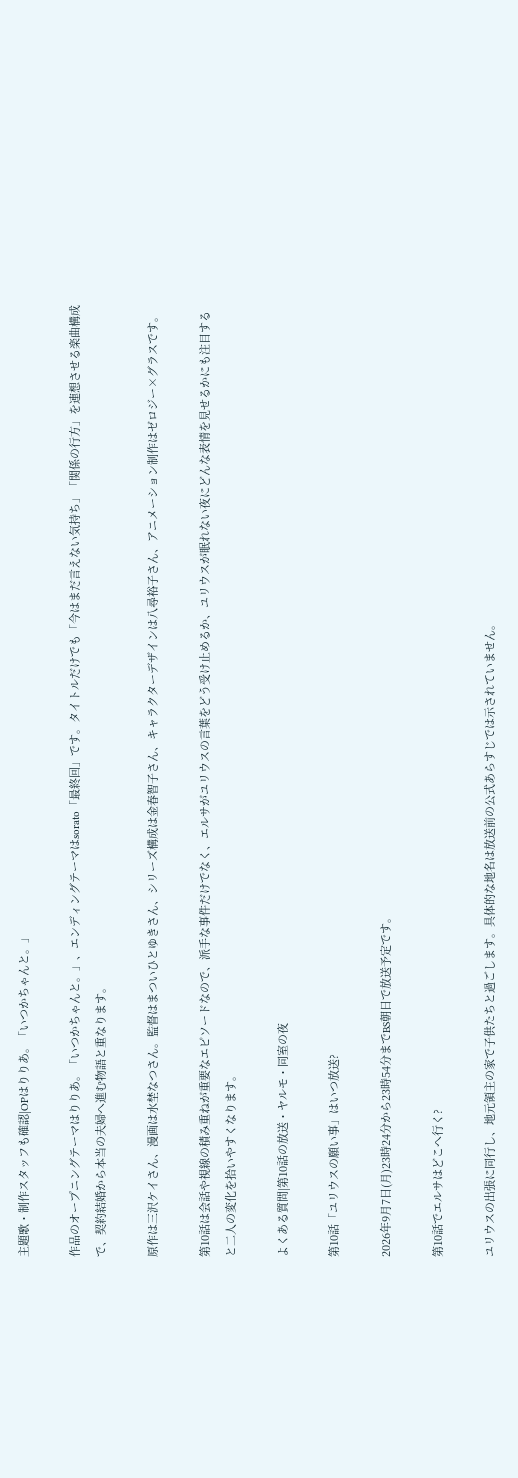主題歌・制作スタッフも確認|OPはりりあ。「いつかちゃんと。」

作品のオープニングテーマはりりあ。「いつかちゃんと。」、エンディングテーマはsorato「最終回」です。タイトルだけでも「今はまだ言えない気持ち」「関係の行方」を連想させる楽曲構成で、契約結婚から本当の夫婦へ進む物語と重なります。

原作は三沢ケイさん、漫画は水埜なつさん。監督はまついひとゆきさん、シリーズ構成は金春智子さん、キャラクターデザインは八尋裕子さん、アニメーション制作はゼロジー×グラスです。

第10話は会話や視線の積み重ねが重要なエピソードなので、派手な事件だけでなく、エルサがユリウスの言葉をどう受け止めるか、ユリウスが眠れない夜にどんな表情を見せるかにも注目すると二人の変化を拾いやすくなります。

よくある質問|第10話の放送・ヤルモ・同室の夜

第10話「ユリウスの願い事」はいつ放送?

2026年9月7日(月)23時24分から23時54分までBS朝日で放送予定です。

第10話でエルサはどこへ行く?

ユリウスの出張に同行し、地元領主の家で子供たちと過ごします。具体的な地名は放送前の公式あらすじでは示されていません。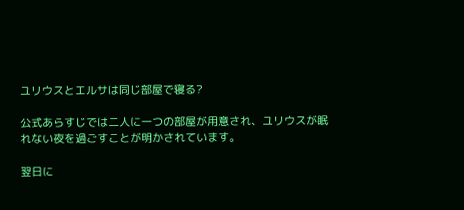ユリウスとエルサは同じ部屋で寝る?

公式あらすじでは二人に一つの部屋が用意され、ユリウスが眠れない夜を過ごすことが明かされています。

翌日に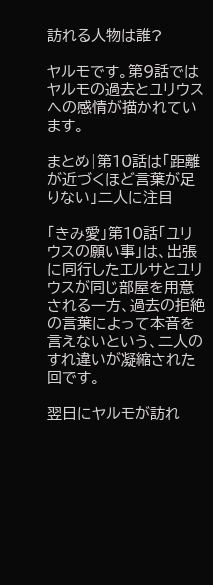訪れる人物は誰?

ヤルモです。第9話ではヤルモの過去とユリウスへの感情が描かれています。

まとめ|第10話は「距離が近づくほど言葉が足りない」二人に注目

「きみ愛」第10話「ユリウスの願い事」は、出張に同行したエルサとユリウスが同じ部屋を用意される一方、過去の拒絶の言葉によって本音を言えないという、二人のすれ違いが凝縮された回です。

翌日にヤルモが訪れ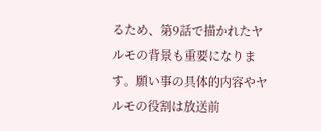るため、第9話で描かれたヤルモの背景も重要になります。願い事の具体的内容やヤルモの役割は放送前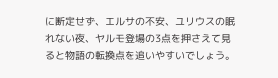に断定せず、エルサの不安、ユリウスの眠れない夜、ヤルモ登場の3点を押さえて見ると物語の転換点を追いやすいでしょう。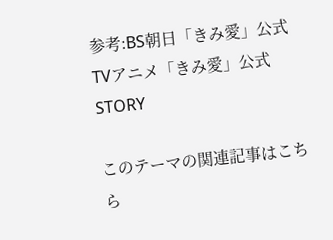参考:BS朝日「きみ愛」公式TVアニメ「きみ愛」公式STORY

このテーマの関連記事はこちら